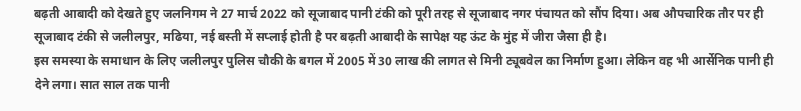बढ़ती आबादी को देखते हुए जलनिगम ने 27 मार्च 2022 को सूजाबाद पानी टंकी को पूरी तरह से सूजाबाद नगर पंचायत को सौंप दिया। अब औपचारिक तौर पर ही सूजाबाद टंकी से जलीलपुर, मढिया, नई बस्ती में सप्लाई होती है पर बढ़ती आबादी के सापेक्ष यह ऊंट के मुंह में जीरा जैसा ही है।
इस समस्या के समाधान के लिए जलीलपुर पुलिस चौकी के बगल में 2005 में 30 लाख की लागत से मिनी ट्यूबवेल का निर्माण हुआ। लेकिन वह भी आर्सेनिक पानी ही देने लगा। सात साल तक पानी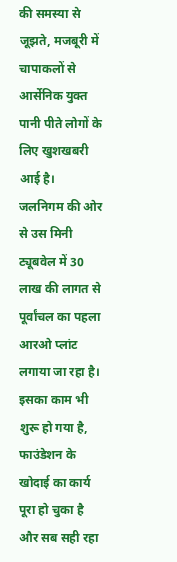की समस्या से जूझते, मजबूरी में चापाकलों से आर्सेनिक युक्त पानी पीते लोगों के लिए खुशखबरी आई है।
जलनिगम की ओर से उस मिनी ट्यूबवेल में 30 लाख की लागत से पूर्वांचल का पहला आरओ प्लांट लगाया जा रहा है। इसका काम भी शुरू हो गया है, फाउंडेशन के खोदाई का कार्य पूरा हो चुका है और सब सही रहा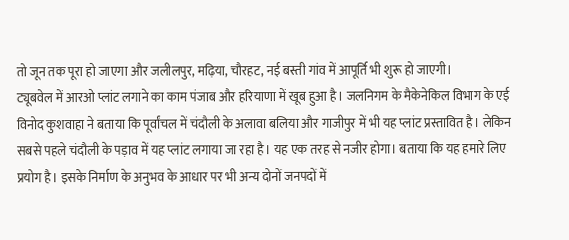तो जून तक पूरा हो जाएगा और जलीलपुर, मढ़िया, चौरहट, नई बस्ती गांव में आपूर्ति भी शुरू हो जाएगी।
ट्यूबवेल में आरओ प्लांट लगाने का काम पंजाब और हरियाणा में खूब हुआ है। जलनिगम के मैकेनेकिल विभाग के एई विनोद कुशवाहा ने बताया कि पूर्वांचल में चंदौली के अलावा बलिया और गाजीपुर में भी यह प्लांट प्रस्तावित है। लेकिन सबसे पहले चंदौली के पड़ाव में यह प्लांट लगाया जा रहा है। यह एक तरह से नजीर होगा। बताया कि यह हमारे लिए प्रयोग है। इसके निर्माण के अनुभव के आधार पर भी अन्य दोनों जनपदों में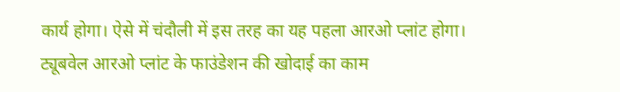कार्य होगा। ऐसे में चंदौली में इस तरह का यह पहला आरओ प्लांट होगा।
ट्यूबवेल आरओ प्लांट के फाउंडेशन की खोदाई का काम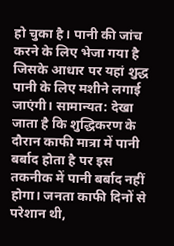हो चुका है। पानी की जांच करने के लिए भेजा गया है जिसके आधार पर यहां शुद्ध पानी के लिए मशीने लगाई जाएंगी। सामान्यत: देखा जाता है कि शुद्धिकरण के दौरान काफी मात्रा में पानी बर्बाद होता है पर इस तकनीक में पानी बर्बाद नहीं होगा। जनता काफी दिनों से परेशान थी,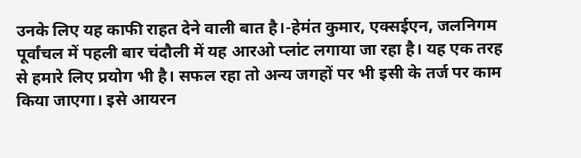उनके लिए यह काफी राहत देने वाली बात है।-हेमंत कुमार, एक्सईएन, जलनिगम
पूर्वांचल में पहली बार चंदौली में यह आरओ प्लांट लगाया जा रहा है। यह एक तरह से हमारे लिए प्रयोग भी है। सफल रहा तो अन्य जगहों पर भी इसी के तर्ज पर काम किया जाएगा। इसे आयरन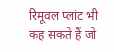रिमूवल प्लांट भी कह सकते हैं जो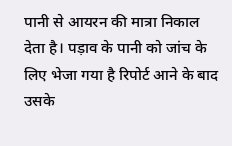पानी से आयरन की मात्रा निकाल देता है। पड़ाव के पानी को जांच के लिए भेजा गया है रिपोर्ट आने के बाद उसके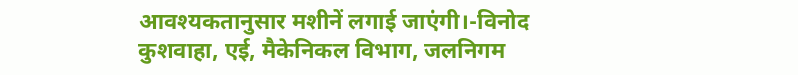आवश्यकतानुसार मशीनें लगाई जाएंगी।-विनोद कुशवाहा, एई, मैकेनिकल विभाग, जलनिगम